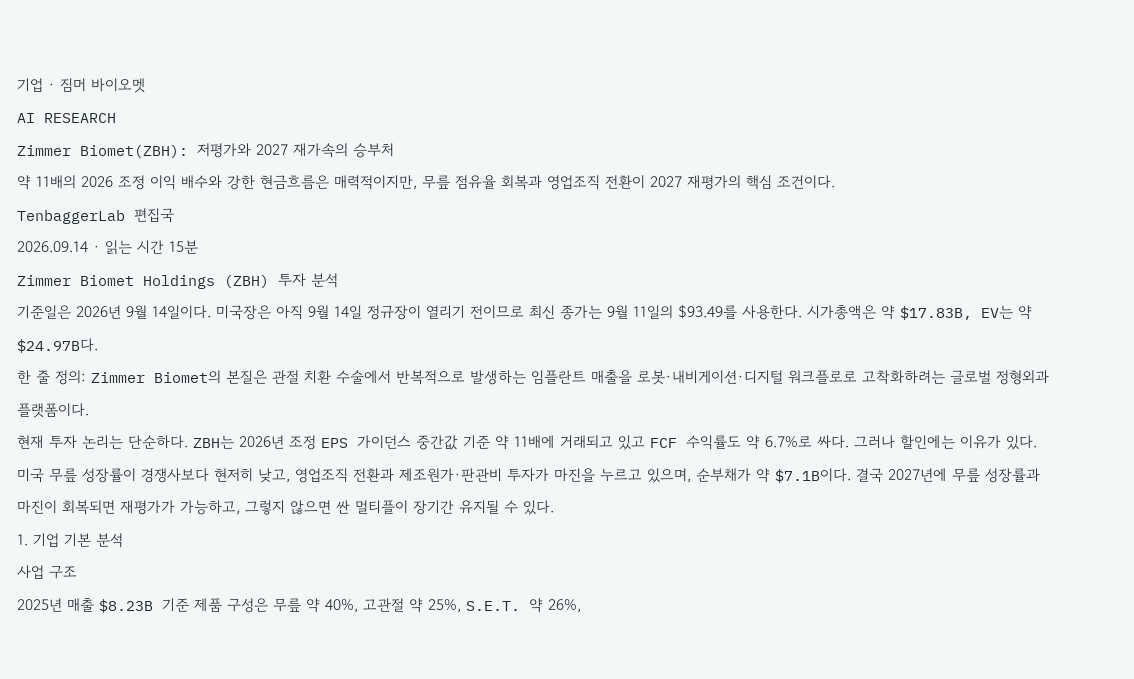기업 · 짐머 바이오멧
AI RESEARCH
Zimmer Biomet(ZBH): 저평가와 2027 재가속의 승부처
약 11배의 2026 조정 이익 배수와 강한 현금흐름은 매력적이지만, 무릎 점유율 회복과 영업조직 전환이 2027 재평가의 핵심 조건이다.
TenbaggerLab 편집국
2026.09.14 · 읽는 시간 15분
Zimmer Biomet Holdings (ZBH) 투자 분석
기준일은 2026년 9월 14일이다. 미국장은 아직 9월 14일 정규장이 열리기 전이므로 최신 종가는 9월 11일의 $93.49를 사용한다. 시가총액은 약 $17.83B, EV는 약 $24.97B다.
한 줄 정의: Zimmer Biomet의 본질은 관절 치환 수술에서 반복적으로 발생하는 임플란트 매출을 로봇·내비게이션·디지털 워크플로로 고착화하려는 글로벌 정형외과 플랫폼이다.
현재 투자 논리는 단순하다. ZBH는 2026년 조정 EPS 가이던스 중간값 기준 약 11배에 거래되고 있고 FCF 수익률도 약 6.7%로 싸다. 그러나 할인에는 이유가 있다. 미국 무릎 성장률이 경쟁사보다 현저히 낮고, 영업조직 전환과 제조원가·판관비 투자가 마진을 누르고 있으며, 순부채가 약 $7.1B이다. 결국 2027년에 무릎 성장률과 마진이 회복되면 재평가가 가능하고, 그렇지 않으면 싼 멀티플이 장기간 유지될 수 있다.
1. 기업 기본 분석
사업 구조
2025년 매출 $8.23B 기준 제품 구성은 무릎 약 40%, 고관절 약 25%, S.E.T. 약 26%,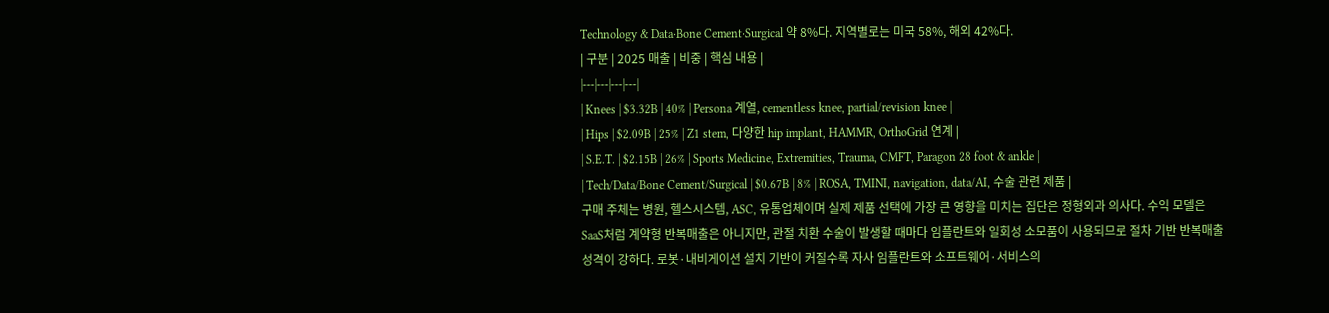Technology & Data·Bone Cement·Surgical 약 8%다. 지역별로는 미국 58%, 해외 42%다.
| 구분 | 2025 매출 | 비중 | 핵심 내용 |
|---|---|---|---|
| Knees | $3.32B | 40% | Persona 계열, cementless knee, partial/revision knee |
| Hips | $2.09B | 25% | Z1 stem, 다양한 hip implant, HAMMR, OrthoGrid 연계 |
| S.E.T. | $2.15B | 26% | Sports Medicine, Extremities, Trauma, CMFT, Paragon 28 foot & ankle |
| Tech/Data/Bone Cement/Surgical | $0.67B | 8% | ROSA, TMINI, navigation, data/AI, 수술 관련 제품 |
구매 주체는 병원, 헬스시스템, ASC, 유통업체이며 실제 제품 선택에 가장 큰 영향을 미치는 집단은 정형외과 의사다. 수익 모델은 SaaS처럼 계약형 반복매출은 아니지만, 관절 치환 수술이 발생할 때마다 임플란트와 일회성 소모품이 사용되므로 절차 기반 반복매출 성격이 강하다. 로봇·내비게이션 설치 기반이 커질수록 자사 임플란트와 소프트웨어·서비스의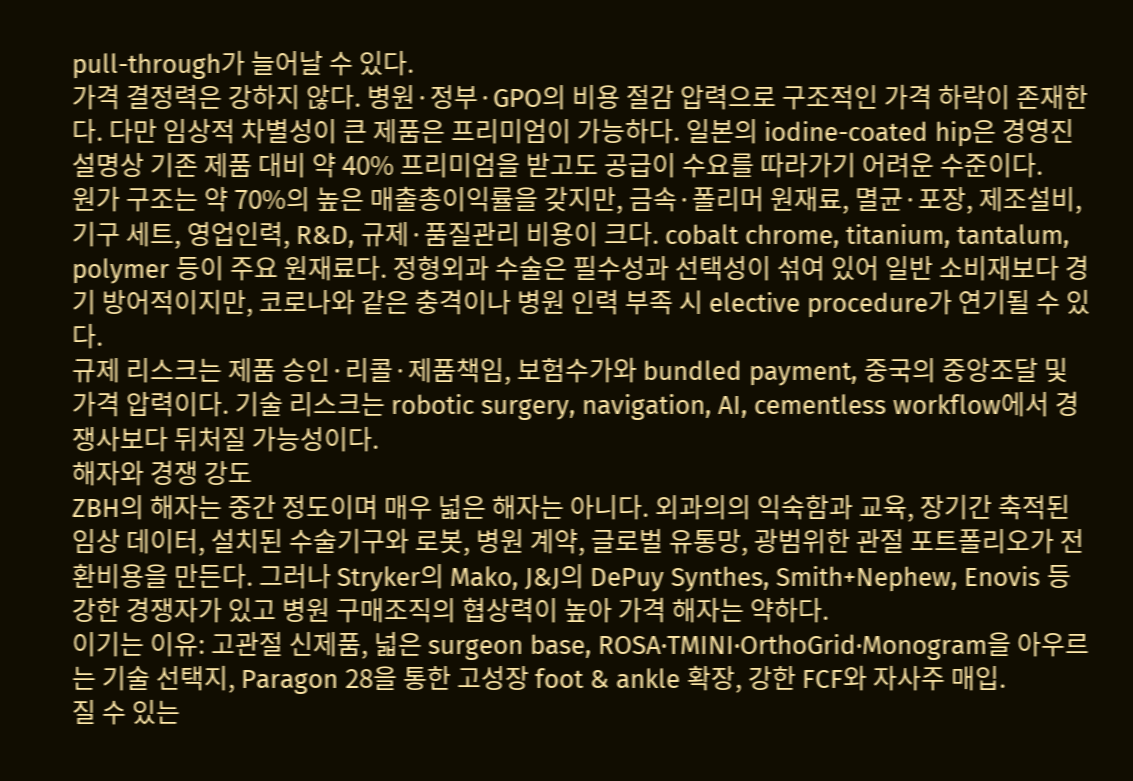pull-through가 늘어날 수 있다.
가격 결정력은 강하지 않다. 병원·정부·GPO의 비용 절감 압력으로 구조적인 가격 하락이 존재한다. 다만 임상적 차별성이 큰 제품은 프리미엄이 가능하다. 일본의 iodine-coated hip은 경영진 설명상 기존 제품 대비 약 40% 프리미엄을 받고도 공급이 수요를 따라가기 어려운 수준이다.
원가 구조는 약 70%의 높은 매출총이익률을 갖지만, 금속·폴리머 원재료, 멸균·포장, 제조설비, 기구 세트, 영업인력, R&D, 규제·품질관리 비용이 크다. cobalt chrome, titanium, tantalum, polymer 등이 주요 원재료다. 정형외과 수술은 필수성과 선택성이 섞여 있어 일반 소비재보다 경기 방어적이지만, 코로나와 같은 충격이나 병원 인력 부족 시 elective procedure가 연기될 수 있다.
규제 리스크는 제품 승인·리콜·제품책임, 보험수가와 bundled payment, 중국의 중앙조달 및 가격 압력이다. 기술 리스크는 robotic surgery, navigation, AI, cementless workflow에서 경쟁사보다 뒤처질 가능성이다.
해자와 경쟁 강도
ZBH의 해자는 중간 정도이며 매우 넓은 해자는 아니다. 외과의의 익숙함과 교육, 장기간 축적된 임상 데이터, 설치된 수술기구와 로봇, 병원 계약, 글로벌 유통망, 광범위한 관절 포트폴리오가 전환비용을 만든다. 그러나 Stryker의 Mako, J&J의 DePuy Synthes, Smith+Nephew, Enovis 등 강한 경쟁자가 있고 병원 구매조직의 협상력이 높아 가격 해자는 약하다.
이기는 이유: 고관절 신제품, 넓은 surgeon base, ROSA·TMINI·OrthoGrid·Monogram을 아우르는 기술 선택지, Paragon 28을 통한 고성장 foot & ankle 확장, 강한 FCF와 자사주 매입.
질 수 있는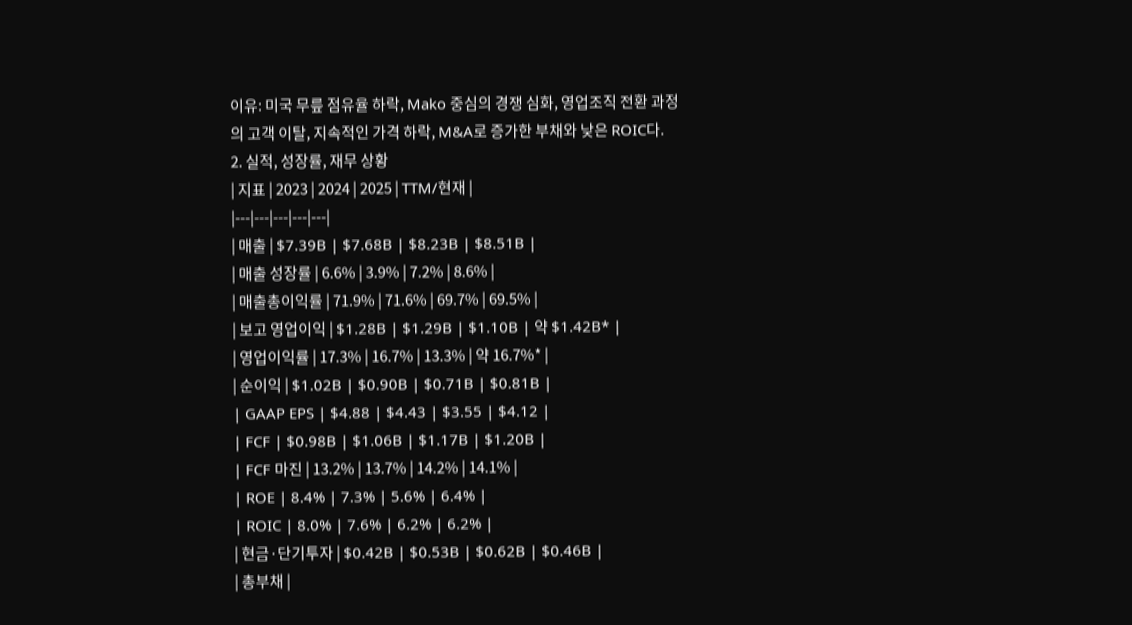이유: 미국 무릎 점유율 하락, Mako 중심의 경쟁 심화, 영업조직 전환 과정의 고객 이탈, 지속적인 가격 하락, M&A로 증가한 부채와 낮은 ROIC다.
2. 실적, 성장률, 재무 상황
| 지표 | 2023 | 2024 | 2025 | TTM/현재 |
|---|---|---|---|---|
| 매출 | $7.39B | $7.68B | $8.23B | $8.51B |
| 매출 성장률 | 6.6% | 3.9% | 7.2% | 8.6% |
| 매출총이익률 | 71.9% | 71.6% | 69.7% | 69.5% |
| 보고 영업이익 | $1.28B | $1.29B | $1.10B | 약 $1.42B* |
| 영업이익률 | 17.3% | 16.7% | 13.3% | 약 16.7%* |
| 순이익 | $1.02B | $0.90B | $0.71B | $0.81B |
| GAAP EPS | $4.88 | $4.43 | $3.55 | $4.12 |
| FCF | $0.98B | $1.06B | $1.17B | $1.20B |
| FCF 마진 | 13.2% | 13.7% | 14.2% | 14.1% |
| ROE | 8.4% | 7.3% | 5.6% | 6.4% |
| ROIC | 8.0% | 7.6% | 6.2% | 6.2% |
| 현금·단기투자 | $0.42B | $0.53B | $0.62B | $0.46B |
| 총부채 |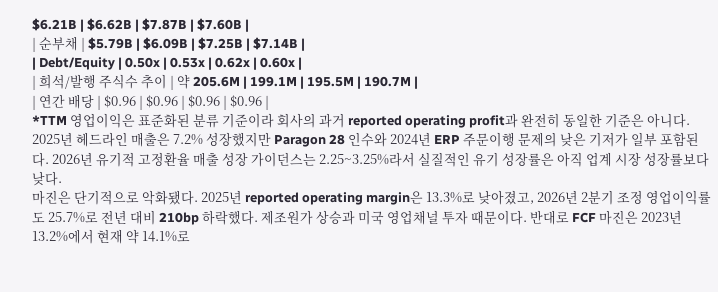$6.21B | $6.62B | $7.87B | $7.60B |
| 순부채 | $5.79B | $6.09B | $7.25B | $7.14B |
| Debt/Equity | 0.50x | 0.53x | 0.62x | 0.60x |
| 희석/발행 주식수 추이 | 약 205.6M | 199.1M | 195.5M | 190.7M |
| 연간 배당 | $0.96 | $0.96 | $0.96 | $0.96 |
*TTM 영업이익은 표준화된 분류 기준이라 회사의 과거 reported operating profit과 완전히 동일한 기준은 아니다.
2025년 헤드라인 매출은 7.2% 성장했지만 Paragon 28 인수와 2024년 ERP 주문이행 문제의 낮은 기저가 일부 포함된다. 2026년 유기적 고정환율 매출 성장 가이던스는 2.25~3.25%라서 실질적인 유기 성장률은 아직 업계 시장 성장률보다 낮다.
마진은 단기적으로 악화됐다. 2025년 reported operating margin은 13.3%로 낮아졌고, 2026년 2분기 조정 영업이익률도 25.7%로 전년 대비 210bp 하락했다. 제조원가 상승과 미국 영업채널 투자 때문이다. 반대로 FCF 마진은 2023년 13.2%에서 현재 약 14.1%로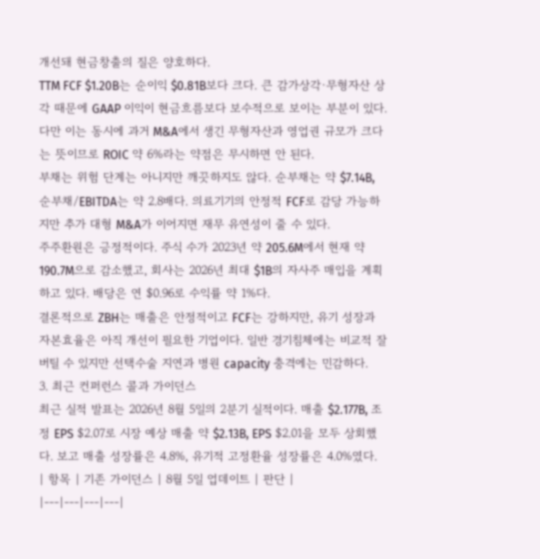개선돼 현금창출의 질은 양호하다.
TTM FCF $1.20B는 순이익 $0.81B보다 크다. 큰 감가상각·무형자산 상각 때문에 GAAP 이익이 현금흐름보다 보수적으로 보이는 부분이 있다. 다만 이는 동시에 과거 M&A에서 생긴 무형자산과 영업권 규모가 크다는 뜻이므로 ROIC 약 6%라는 약점은 무시하면 안 된다.
부채는 위험 단계는 아니지만 깨끗하지도 않다. 순부채는 약 $7.14B, 순부채/EBITDA는 약 2.8배다. 의료기기의 안정적 FCF로 감당 가능하지만 추가 대형 M&A가 이어지면 재무 유연성이 줄 수 있다.
주주환원은 긍정적이다. 주식 수가 2023년 약 205.6M에서 현재 약 190.7M으로 감소했고, 회사는 2026년 최대 $1B의 자사주 매입을 계획하고 있다. 배당은 연 $0.96로 수익률 약 1%다.
결론적으로 ZBH는 매출은 안정적이고 FCF는 강하지만, 유기 성장과 자본효율은 아직 개선이 필요한 기업이다. 일반 경기침체에는 비교적 잘 버틸 수 있지만 선택수술 지연과 병원 capacity 충격에는 민감하다.
3. 최근 컨퍼런스 콜과 가이던스
최근 실적 발표는 2026년 8월 5일의 2분기 실적이다. 매출 $2.177B, 조정 EPS $2.07로 시장 예상 매출 약 $2.13B, EPS $2.01을 모두 상회했다. 보고 매출 성장률은 4.8%, 유기적 고정환율 성장률은 4.0%였다.
| 항목 | 기존 가이던스 | 8월 5일 업데이트 | 판단 |
|---|---|---|---|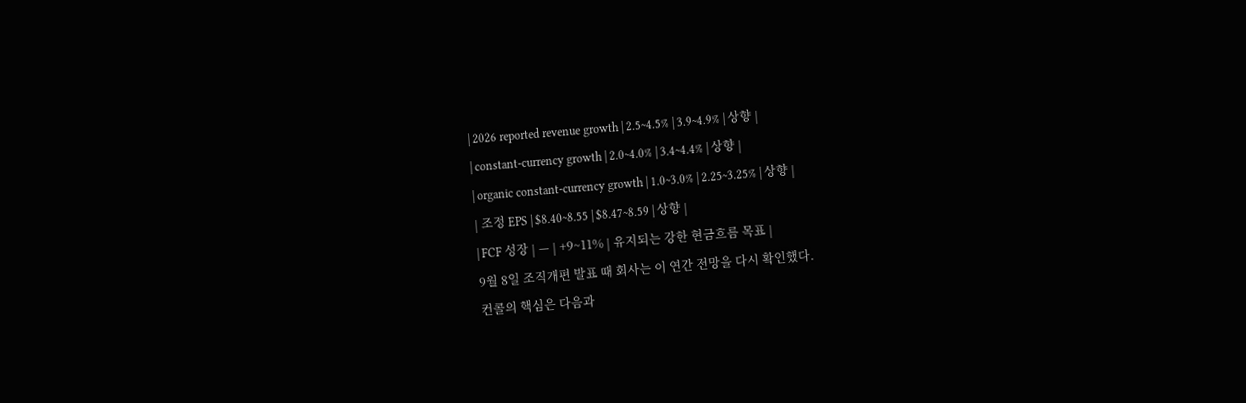| 2026 reported revenue growth | 2.5~4.5% | 3.9~4.9% | 상향 |
| constant-currency growth | 2.0~4.0% | 3.4~4.4% | 상향 |
| organic constant-currency growth | 1.0~3.0% | 2.25~3.25% | 상향 |
| 조정 EPS | $8.40~8.55 | $8.47~8.59 | 상향 |
| FCF 성장 | — | +9~11% | 유지되는 강한 현금흐름 목표 |
9월 8일 조직개편 발표 때 회사는 이 연간 전망을 다시 확인했다.
컨콜의 핵심은 다음과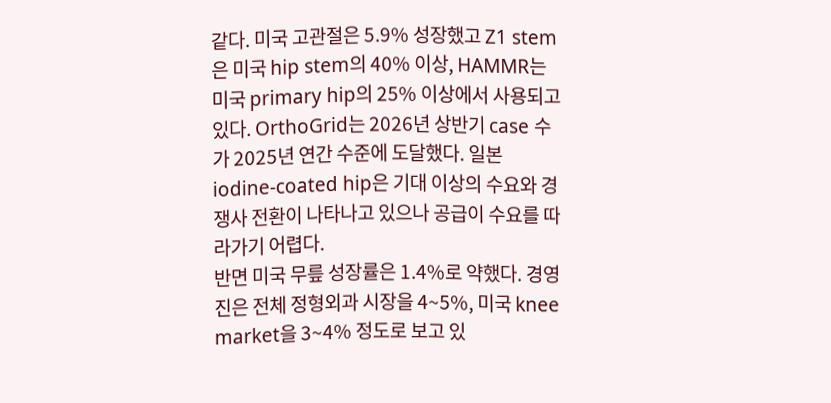같다. 미국 고관절은 5.9% 성장했고 Z1 stem은 미국 hip stem의 40% 이상, HAMMR는 미국 primary hip의 25% 이상에서 사용되고 있다. OrthoGrid는 2026년 상반기 case 수가 2025년 연간 수준에 도달했다. 일본 iodine-coated hip은 기대 이상의 수요와 경쟁사 전환이 나타나고 있으나 공급이 수요를 따라가기 어렵다.
반면 미국 무릎 성장률은 1.4%로 약했다. 경영진은 전체 정형외과 시장을 4~5%, 미국 knee market을 3~4% 정도로 보고 있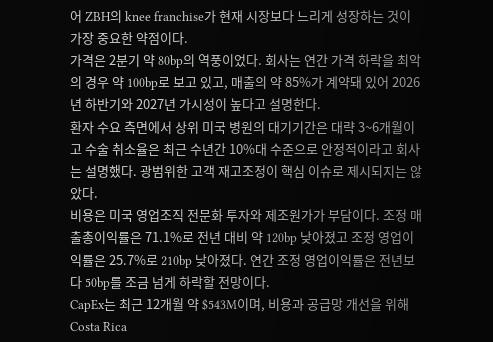어 ZBH의 knee franchise가 현재 시장보다 느리게 성장하는 것이 가장 중요한 약점이다.
가격은 2분기 약 80bp의 역풍이었다. 회사는 연간 가격 하락을 최악의 경우 약 100bp로 보고 있고, 매출의 약 85%가 계약돼 있어 2026년 하반기와 2027년 가시성이 높다고 설명한다.
환자 수요 측면에서 상위 미국 병원의 대기기간은 대략 3~6개월이고 수술 취소율은 최근 수년간 10%대 수준으로 안정적이라고 회사는 설명했다. 광범위한 고객 재고조정이 핵심 이슈로 제시되지는 않았다.
비용은 미국 영업조직 전문화 투자와 제조원가가 부담이다. 조정 매출총이익률은 71.1%로 전년 대비 약 120bp 낮아졌고 조정 영업이익률은 25.7%로 210bp 낮아졌다. 연간 조정 영업이익률은 전년보다 50bp를 조금 넘게 하락할 전망이다.
CapEx는 최근 12개월 약 $543M이며, 비용과 공급망 개선을 위해 Costa Rica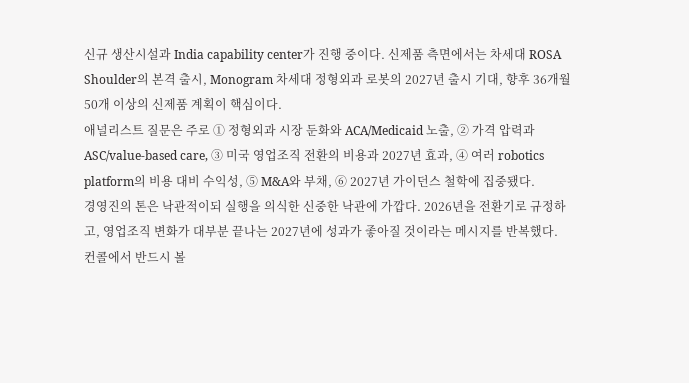신규 생산시설과 India capability center가 진행 중이다. 신제품 측면에서는 차세대 ROSA Shoulder의 본격 출시, Monogram 차세대 정형외과 로봇의 2027년 출시 기대, 향후 36개월 50개 이상의 신제품 계획이 핵심이다.
애널리스트 질문은 주로 ① 정형외과 시장 둔화와 ACA/Medicaid 노출, ② 가격 압력과 ASC/value-based care, ③ 미국 영업조직 전환의 비용과 2027년 효과, ④ 여러 robotics platform의 비용 대비 수익성, ⑤ M&A와 부채, ⑥ 2027년 가이던스 철학에 집중됐다.
경영진의 톤은 낙관적이되 실행을 의식한 신중한 낙관에 가깝다. 2026년을 전환기로 규정하고, 영업조직 변화가 대부분 끝나는 2027년에 성과가 좋아질 것이라는 메시지를 반복했다.
컨콜에서 반드시 볼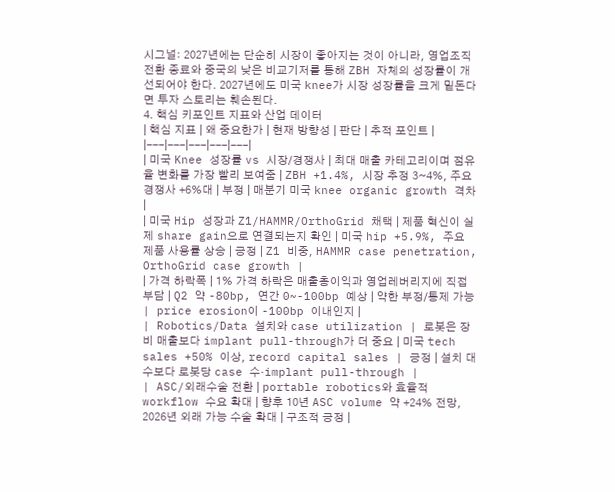시그널: 2027년에는 단순히 시장이 좋아지는 것이 아니라, 영업조직 전환 종료와 중국의 낮은 비교기저를 통해 ZBH 자체의 성장률이 개선되어야 한다. 2027년에도 미국 knee가 시장 성장률을 크게 밑돈다면 투자 스토리는 훼손된다.
4. 핵심 키포인트 지표와 산업 데이터
| 핵심 지표 | 왜 중요한가 | 현재 방향성 | 판단 | 추적 포인트 |
|---|---|---|---|---|
| 미국 Knee 성장률 vs 시장/경쟁사 | 최대 매출 카테고리이며 점유율 변화를 가장 빨리 보여줌 | ZBH +1.4%, 시장 추정 3~4%, 주요 경쟁사 +6%대 | 부정 | 매분기 미국 knee organic growth 격차 |
| 미국 Hip 성장과 Z1/HAMMR/OrthoGrid 채택 | 제품 혁신이 실제 share gain으로 연결되는지 확인 | 미국 hip +5.9%, 주요 제품 사용률 상승 | 긍정 | Z1 비중, HAMMR case penetration, OrthoGrid case growth |
| 가격 하락폭 | 1% 가격 하락은 매출총이익과 영업레버리지에 직접 부담 | Q2 약 -80bp, 연간 0~-100bp 예상 | 약한 부정/통제 가능 | price erosion이 -100bp 이내인지 |
| Robotics/Data 설치와 case utilization | 로봇은 장비 매출보다 implant pull-through가 더 중요 | 미국 tech sales +50% 이상, record capital sales | 긍정 | 설치 대수보다 로봇당 case 수·implant pull-through |
| ASC/외래수술 전환 | portable robotics와 효율적 workflow 수요 확대 | 향후 10년 ASC volume 약 +24% 전망, 2026년 외래 가능 수술 확대 | 구조적 긍정 |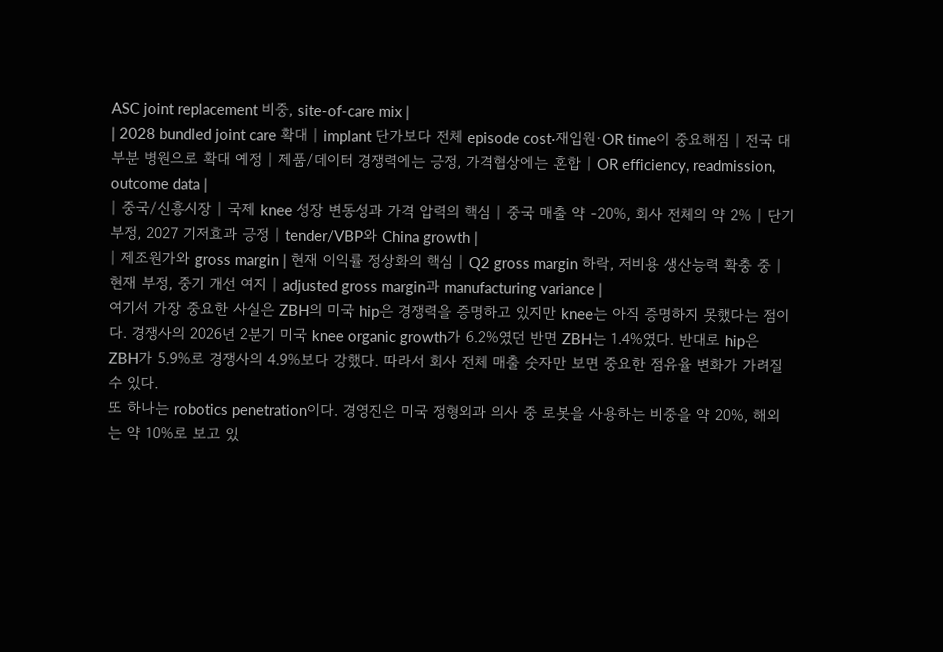ASC joint replacement 비중, site-of-care mix |
| 2028 bundled joint care 확대 | implant 단가보다 전체 episode cost·재입원·OR time이 중요해짐 | 전국 대부분 병원으로 확대 예정 | 제품/데이터 경쟁력에는 긍정, 가격협상에는 혼합 | OR efficiency, readmission, outcome data |
| 중국/신흥시장 | 국제 knee 성장 변동성과 가격 압력의 핵심 | 중국 매출 약 -20%, 회사 전체의 약 2% | 단기 부정, 2027 기저효과 긍정 | tender/VBP와 China growth |
| 제조원가와 gross margin | 현재 이익률 정상화의 핵심 | Q2 gross margin 하락, 저비용 생산능력 확충 중 | 현재 부정, 중기 개선 여지 | adjusted gross margin과 manufacturing variance |
여기서 가장 중요한 사실은 ZBH의 미국 hip은 경쟁력을 증명하고 있지만 knee는 아직 증명하지 못했다는 점이다. 경쟁사의 2026년 2분기 미국 knee organic growth가 6.2%였던 반면 ZBH는 1.4%였다. 반대로 hip은 ZBH가 5.9%로 경쟁사의 4.9%보다 강했다. 따라서 회사 전체 매출 숫자만 보면 중요한 점유율 변화가 가려질 수 있다.
또 하나는 robotics penetration이다. 경영진은 미국 정형외과 의사 중 로봇을 사용하는 비중을 약 20%, 해외는 약 10%로 보고 있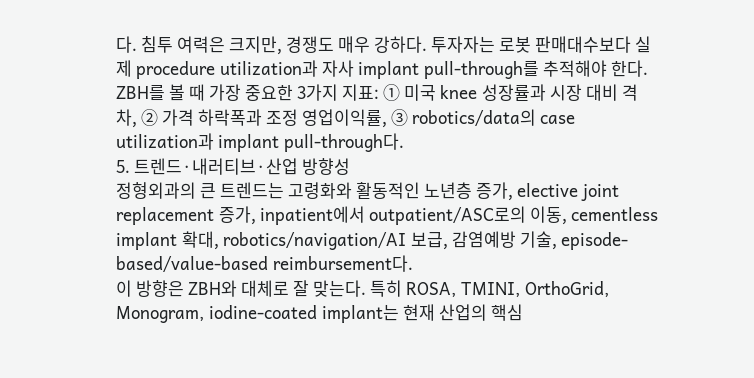다. 침투 여력은 크지만, 경쟁도 매우 강하다. 투자자는 로봇 판매대수보다 실제 procedure utilization과 자사 implant pull-through를 추적해야 한다.
ZBH를 볼 때 가장 중요한 3가지 지표: ① 미국 knee 성장률과 시장 대비 격차, ② 가격 하락폭과 조정 영업이익률, ③ robotics/data의 case utilization과 implant pull-through다.
5. 트렌드·내러티브·산업 방향성
정형외과의 큰 트렌드는 고령화와 활동적인 노년층 증가, elective joint replacement 증가, inpatient에서 outpatient/ASC로의 이동, cementless implant 확대, robotics/navigation/AI 보급, 감염예방 기술, episode-based/value-based reimbursement다.
이 방향은 ZBH와 대체로 잘 맞는다. 특히 ROSA, TMINI, OrthoGrid, Monogram, iodine-coated implant는 현재 산업의 핵심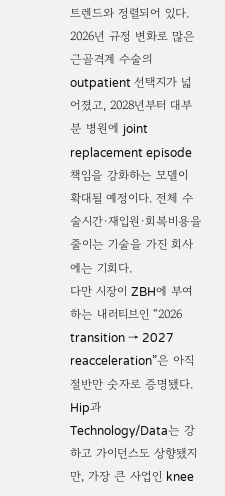트렌드와 정렬되어 있다. 2026년 규정 변화로 많은 근골격계 수술의 outpatient 선택지가 넓어졌고, 2028년부터 대부분 병원에 joint replacement episode 책임을 강화하는 모델이 확대될 예정이다. 전체 수술시간·재입원·회복비용을 줄이는 기술을 가진 회사에는 기회다.
다만 시장이 ZBH에 부여하는 내러티브인 “2026 transition → 2027 reacceleration”은 아직 절반만 숫자로 증명됐다. Hip과 Technology/Data는 강하고 가이던스도 상향됐지만, 가장 큰 사업인 knee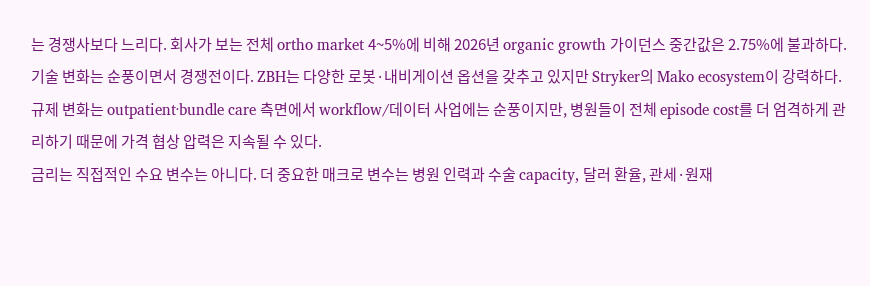는 경쟁사보다 느리다. 회사가 보는 전체 ortho market 4~5%에 비해 2026년 organic growth 가이던스 중간값은 2.75%에 불과하다.
기술 변화는 순풍이면서 경쟁전이다. ZBH는 다양한 로봇·내비게이션 옵션을 갖추고 있지만 Stryker의 Mako ecosystem이 강력하다. 규제 변화는 outpatient·bundle care 측면에서 workflow/데이터 사업에는 순풍이지만, 병원들이 전체 episode cost를 더 엄격하게 관리하기 때문에 가격 협상 압력은 지속될 수 있다.
금리는 직접적인 수요 변수는 아니다. 더 중요한 매크로 변수는 병원 인력과 수술 capacity, 달러 환율, 관세·원재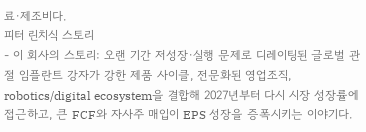료·제조비다.
피터 린치식 스토리
- 이 회사의 스토리: 오랜 기간 저성장·실행 문제로 디레이팅된 글로벌 관절 임플란트 강자가 강한 제품 사이클, 전문화된 영업조직, robotics/digital ecosystem을 결합해 2027년부터 다시 시장 성장률에 접근하고, 큰 FCF와 자사주 매입이 EPS 성장을 증폭시키는 이야기다.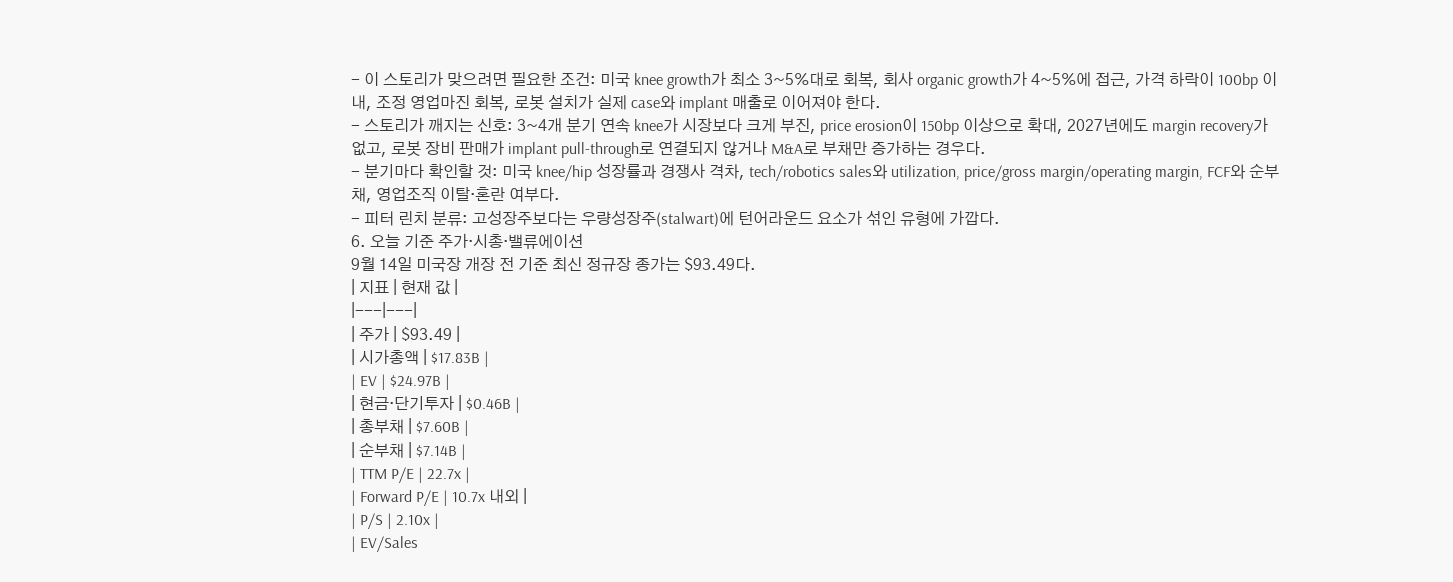- 이 스토리가 맞으려면 필요한 조건: 미국 knee growth가 최소 3~5%대로 회복, 회사 organic growth가 4~5%에 접근, 가격 하락이 100bp 이내, 조정 영업마진 회복, 로봇 설치가 실제 case와 implant 매출로 이어져야 한다.
- 스토리가 깨지는 신호: 3~4개 분기 연속 knee가 시장보다 크게 부진, price erosion이 150bp 이상으로 확대, 2027년에도 margin recovery가 없고, 로봇 장비 판매가 implant pull-through로 연결되지 않거나 M&A로 부채만 증가하는 경우다.
- 분기마다 확인할 것: 미국 knee/hip 성장률과 경쟁사 격차, tech/robotics sales와 utilization, price/gross margin/operating margin, FCF와 순부채, 영업조직 이탈·혼란 여부다.
- 피터 린치 분류: 고성장주보다는 우량성장주(stalwart)에 턴어라운드 요소가 섞인 유형에 가깝다.
6. 오늘 기준 주가·시총·밸류에이션
9월 14일 미국장 개장 전 기준 최신 정규장 종가는 $93.49다.
| 지표 | 현재 값 |
|---|---|
| 주가 | $93.49 |
| 시가총액 | $17.83B |
| EV | $24.97B |
| 현금·단기투자 | $0.46B |
| 총부채 | $7.60B |
| 순부채 | $7.14B |
| TTM P/E | 22.7x |
| Forward P/E | 10.7x 내외 |
| P/S | 2.10x |
| EV/Sales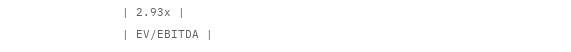| 2.93x |
| EV/EBITDA |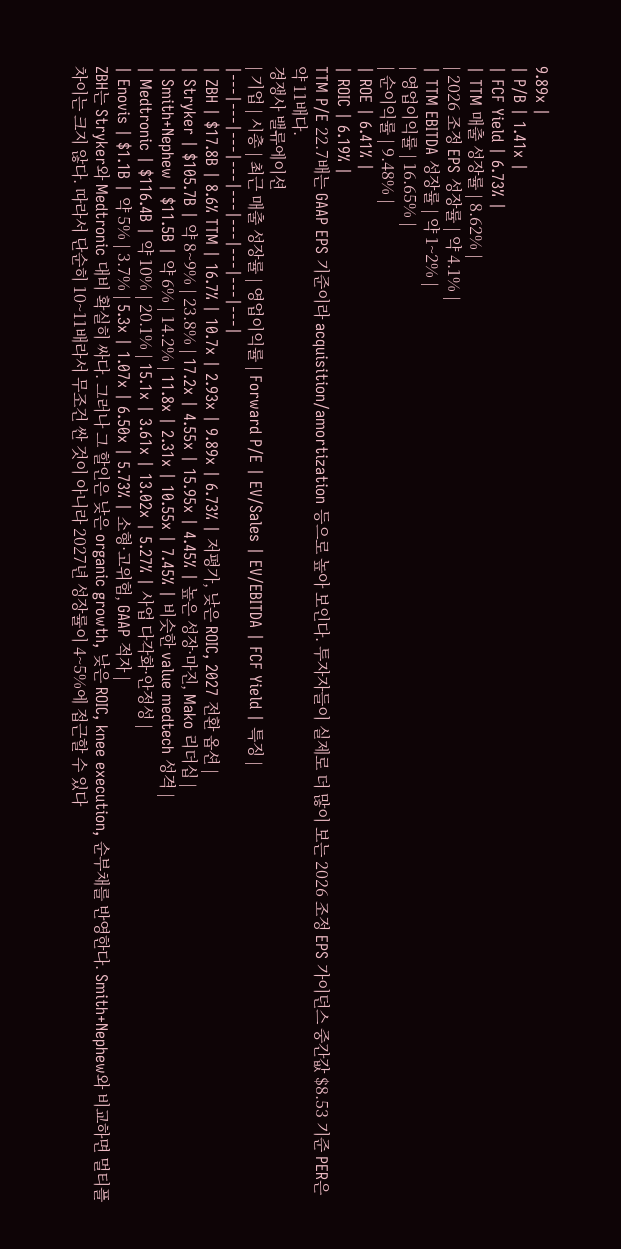9.89x |
| P/B | 1.41x |
| FCF Yield | 6.73% |
| TTM 매출 성장률 | 8.62% |
| 2026 조정 EPS 성장률 | 약 4.1% |
| TTM EBITDA 성장률 | 약 1~2% |
| 영업이익률 | 16.65% |
| 순이익률 | 9.48% |
| ROE | 6.41% |
| ROIC | 6.19% |
TTM P/E 22.7배는 GAAP EPS 기준이라 acquisition/amortization 등으로 높아 보인다. 투자자들이 실제로 더 많이 보는 2026 조정 EPS 가이던스 중간값 $8.53 기준 PER은 약 11배다.
경쟁사 밸류에이션
| 기업 | 시총 | 최근 매출 성장률 | 영업이익률 | Forward P/E | EV/Sales | EV/EBITDA | FCF Yield | 특징 |
|---|---|---|---|---|---|---|---|---|
| ZBH | $17.8B | 8.6% TTM | 16.7% | 10.7x | 2.93x | 9.89x | 6.73% | 저평가, 낮은 ROIC, 2027 전환 옵션 |
| Stryker | $105.7B | 약 8~9% | 23.8% | 17.2x | 4.55x | 15.95x | 4.45% | 높은 성장·마진, Mako 리더십 |
| Smith+Nephew | $11.5B | 약 6% | 14.2% | 11.8x | 2.31x | 10.55x | 7.45% | 비슷한 value medtech 성격 |
| Medtronic | $116.4B | 약 10% | 20.1% | 15.1x | 3.61x | 13.02x | 5.27% | 사업 다각화·안정성 |
| Enovis | $1.1B | 약 5% | 3.7% | 5.3x | 1.07x | 6.50x | 5.73% | 소형·고위험, GAAP 적자 |
ZBH는 Stryker와 Medtronic 대비 확실히 싸다. 그러나 그 할인은 낮은 organic growth, 낮은 ROIC, knee execution, 순부채를 반영한다. Smith+Nephew와 비교하면 멀티플 차이는 크지 않다. 따라서 단순히 10~11배라서 무조건 싼 것이 아니라 2027년 성장률이 4~5%에 접근할 수 있다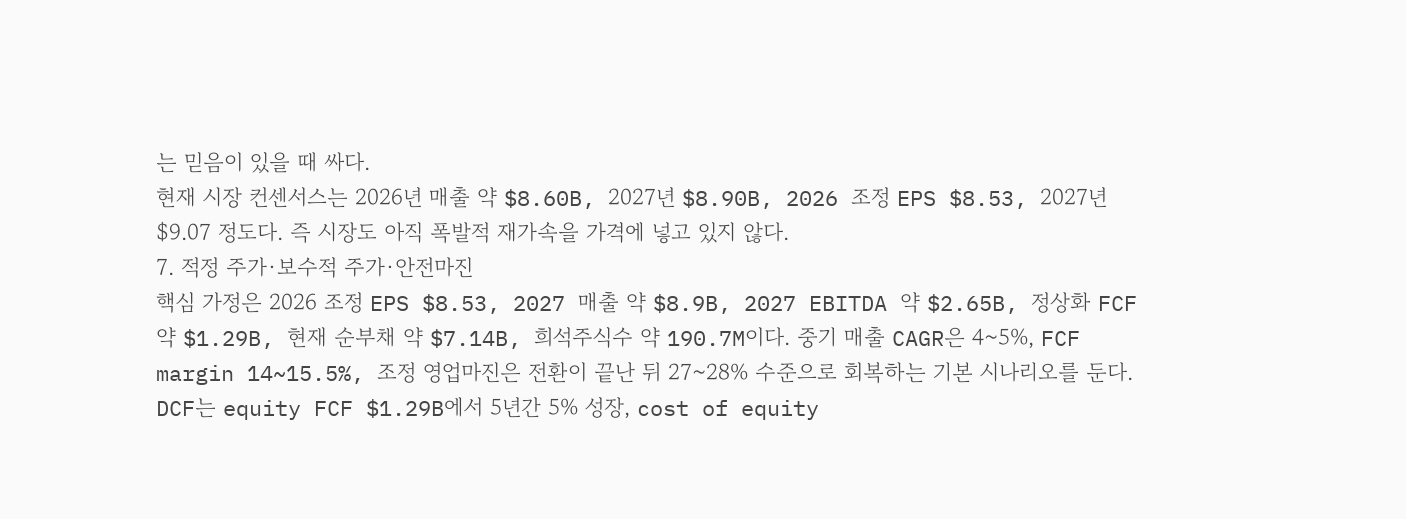는 믿음이 있을 때 싸다.
현재 시장 컨센서스는 2026년 매출 약 $8.60B, 2027년 $8.90B, 2026 조정 EPS $8.53, 2027년 $9.07 정도다. 즉 시장도 아직 폭발적 재가속을 가격에 넣고 있지 않다.
7. 적정 주가·보수적 주가·안전마진
핵심 가정은 2026 조정 EPS $8.53, 2027 매출 약 $8.9B, 2027 EBITDA 약 $2.65B, 정상화 FCF 약 $1.29B, 현재 순부채 약 $7.14B, 희석주식수 약 190.7M이다. 중기 매출 CAGR은 4~5%, FCF margin 14~15.5%, 조정 영업마진은 전환이 끝난 뒤 27~28% 수준으로 회복하는 기본 시나리오를 둔다.
DCF는 equity FCF $1.29B에서 5년간 5% 성장, cost of equity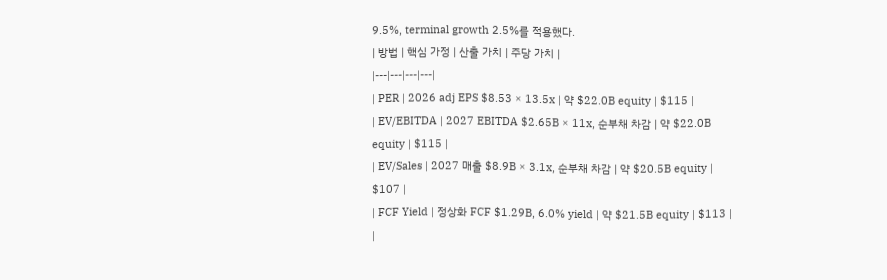9.5%, terminal growth 2.5%를 적용했다.
| 방법 | 핵심 가정 | 산출 가치 | 주당 가치 |
|---|---|---|---|
| PER | 2026 adj EPS $8.53 × 13.5x | 약 $22.0B equity | $115 |
| EV/EBITDA | 2027 EBITDA $2.65B × 11x, 순부채 차감 | 약 $22.0B equity | $115 |
| EV/Sales | 2027 매출 $8.9B × 3.1x, 순부채 차감 | 약 $20.5B equity | $107 |
| FCF Yield | 정상화 FCF $1.29B, 6.0% yield | 약 $21.5B equity | $113 |
|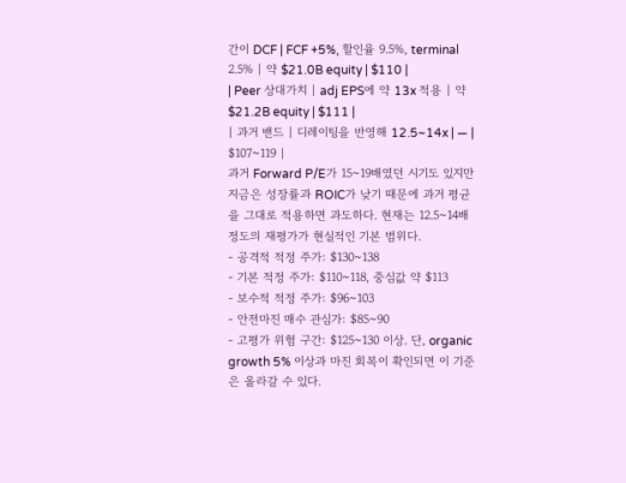간이 DCF | FCF +5%, 할인율 9.5%, terminal 2.5% | 약 $21.0B equity | $110 |
| Peer 상대가치 | adj EPS에 약 13x 적용 | 약 $21.2B equity | $111 |
| 과거 밴드 | 디레이팅을 반영해 12.5~14x | — | $107~119 |
과거 Forward P/E가 15~19배였던 시기도 있지만 지금은 성장률과 ROIC가 낮기 때문에 과거 평균을 그대로 적용하면 과도하다. 현재는 12.5~14배 정도의 재평가가 현실적인 기본 범위다.
- 공격적 적정 주가: $130~138
- 기본 적정 주가: $110~118, 중심값 약 $113
- 보수적 적정 주가: $96~103
- 안전마진 매수 관심가: $85~90
- 고평가 위험 구간: $125~130 이상. 단, organic growth 5% 이상과 마진 회복이 확인되면 이 기준은 올라갈 수 있다.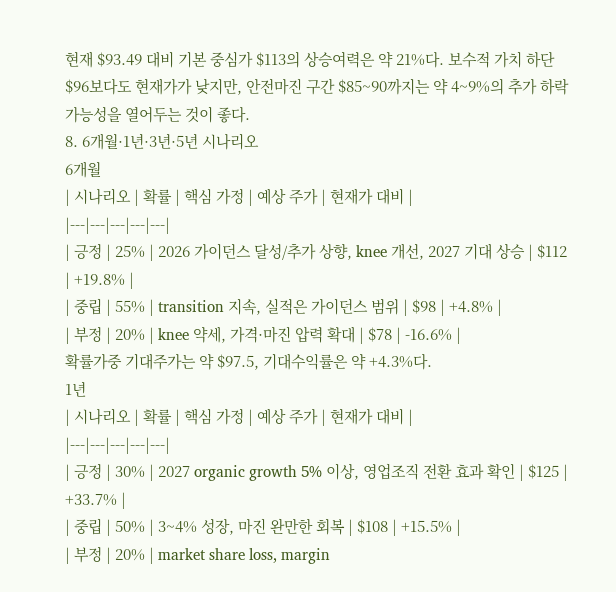현재 $93.49 대비 기본 중심가 $113의 상승여력은 약 21%다. 보수적 가치 하단 $96보다도 현재가가 낮지만, 안전마진 구간 $85~90까지는 약 4~9%의 추가 하락 가능성을 열어두는 것이 좋다.
8. 6개월·1년·3년·5년 시나리오
6개월
| 시나리오 | 확률 | 핵심 가정 | 예상 주가 | 현재가 대비 |
|---|---|---|---|---|
| 긍정 | 25% | 2026 가이던스 달성/추가 상향, knee 개선, 2027 기대 상승 | $112 | +19.8% |
| 중립 | 55% | transition 지속, 실적은 가이던스 범위 | $98 | +4.8% |
| 부정 | 20% | knee 약세, 가격·마진 압력 확대 | $78 | -16.6% |
확률가중 기대주가는 약 $97.5, 기대수익률은 약 +4.3%다.
1년
| 시나리오 | 확률 | 핵심 가정 | 예상 주가 | 현재가 대비 |
|---|---|---|---|---|
| 긍정 | 30% | 2027 organic growth 5% 이상, 영업조직 전환 효과 확인 | $125 | +33.7% |
| 중립 | 50% | 3~4% 성장, 마진 완만한 회복 | $108 | +15.5% |
| 부정 | 20% | market share loss, margin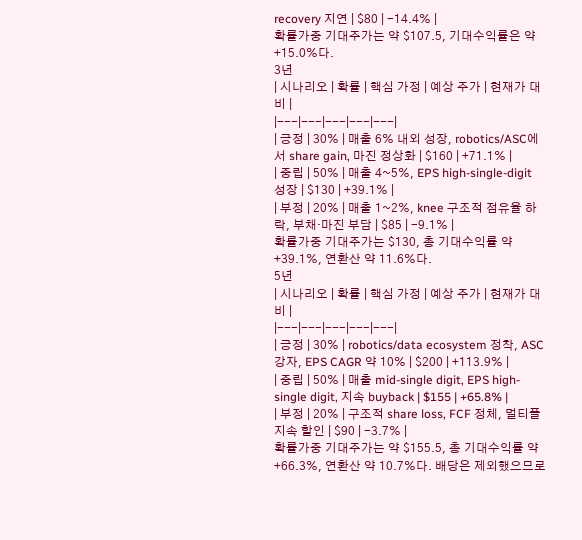recovery 지연 | $80 | -14.4% |
확률가중 기대주가는 약 $107.5, 기대수익률은 약 +15.0%다.
3년
| 시나리오 | 확률 | 핵심 가정 | 예상 주가 | 현재가 대비 |
|---|---|---|---|---|
| 긍정 | 30% | 매출 6% 내외 성장, robotics/ASC에서 share gain, 마진 정상화 | $160 | +71.1% |
| 중립 | 50% | 매출 4~5%, EPS high-single-digit 성장 | $130 | +39.1% |
| 부정 | 20% | 매출 1~2%, knee 구조적 점유율 하락, 부채·마진 부담 | $85 | -9.1% |
확률가중 기대주가는 $130, 총 기대수익률 약 +39.1%, 연환산 약 11.6%다.
5년
| 시나리오 | 확률 | 핵심 가정 | 예상 주가 | 현재가 대비 |
|---|---|---|---|---|
| 긍정 | 30% | robotics/data ecosystem 정착, ASC 강자, EPS CAGR 약 10% | $200 | +113.9% |
| 중립 | 50% | 매출 mid-single digit, EPS high-single digit, 지속 buyback | $155 | +65.8% |
| 부정 | 20% | 구조적 share loss, FCF 정체, 멀티플 지속 할인 | $90 | -3.7% |
확률가중 기대주가는 약 $155.5, 총 기대수익률 약 +66.3%, 연환산 약 10.7%다. 배당은 제외했으므로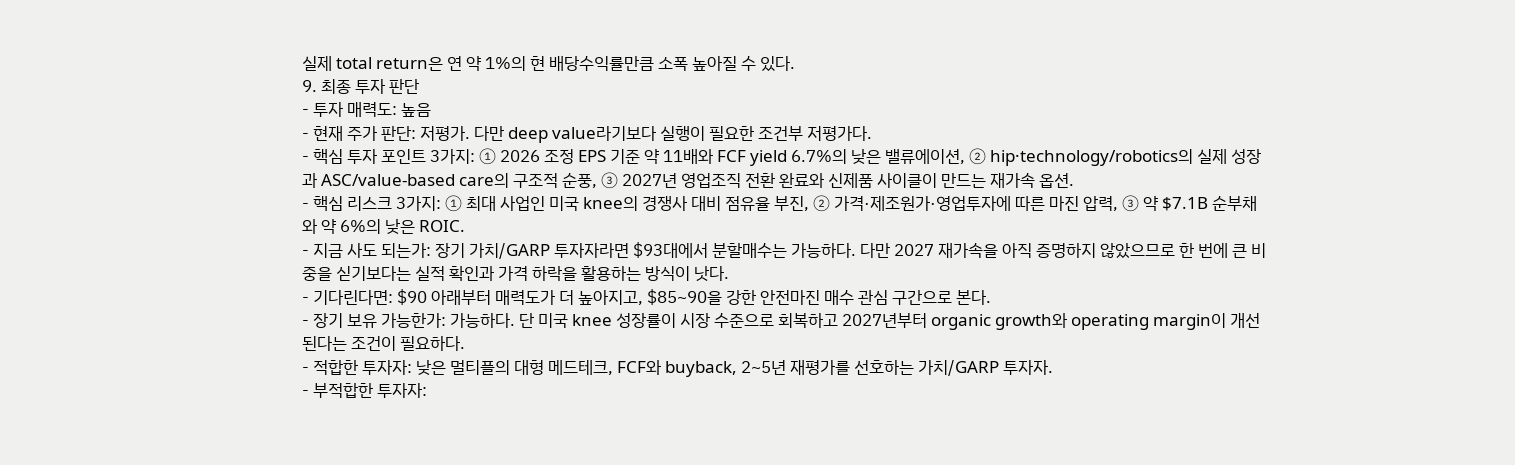실제 total return은 연 약 1%의 현 배당수익률만큼 소폭 높아질 수 있다.
9. 최종 투자 판단
- 투자 매력도: 높음
- 현재 주가 판단: 저평가. 다만 deep value라기보다 실행이 필요한 조건부 저평가다.
- 핵심 투자 포인트 3가지: ① 2026 조정 EPS 기준 약 11배와 FCF yield 6.7%의 낮은 밸류에이션, ② hip·technology/robotics의 실제 성장과 ASC/value-based care의 구조적 순풍, ③ 2027년 영업조직 전환 완료와 신제품 사이클이 만드는 재가속 옵션.
- 핵심 리스크 3가지: ① 최대 사업인 미국 knee의 경쟁사 대비 점유율 부진, ② 가격·제조원가·영업투자에 따른 마진 압력, ③ 약 $7.1B 순부채와 약 6%의 낮은 ROIC.
- 지금 사도 되는가: 장기 가치/GARP 투자자라면 $93대에서 분할매수는 가능하다. 다만 2027 재가속을 아직 증명하지 않았으므로 한 번에 큰 비중을 싣기보다는 실적 확인과 가격 하락을 활용하는 방식이 낫다.
- 기다린다면: $90 아래부터 매력도가 더 높아지고, $85~90을 강한 안전마진 매수 관심 구간으로 본다.
- 장기 보유 가능한가: 가능하다. 단 미국 knee 성장률이 시장 수준으로 회복하고 2027년부터 organic growth와 operating margin이 개선된다는 조건이 필요하다.
- 적합한 투자자: 낮은 멀티플의 대형 메드테크, FCF와 buyback, 2~5년 재평가를 선호하는 가치/GARP 투자자.
- 부적합한 투자자: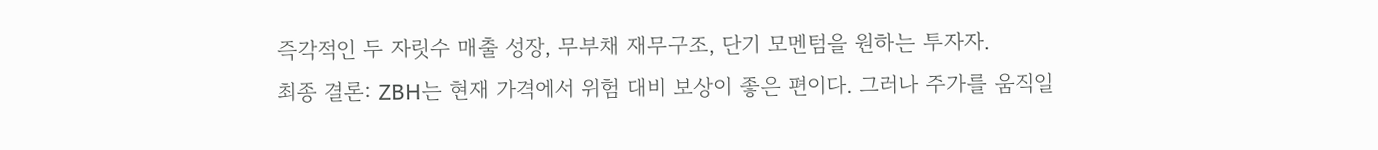즉각적인 두 자릿수 매출 성장, 무부채 재무구조, 단기 모멘텀을 원하는 투자자.
최종 결론: ZBH는 현재 가격에서 위험 대비 보상이 좋은 편이다. 그러나 주가를 움직일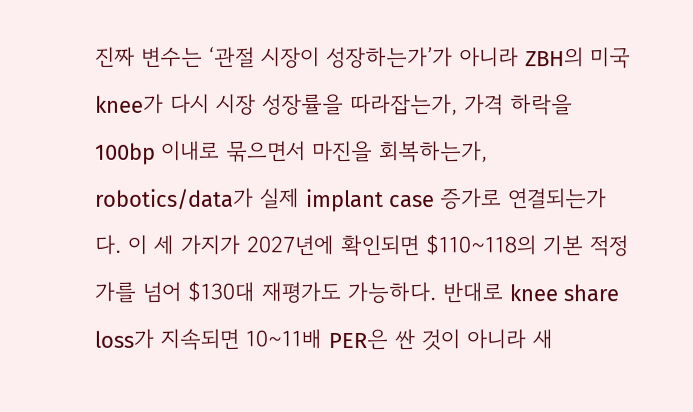진짜 변수는 ‘관절 시장이 성장하는가’가 아니라 ZBH의 미국 knee가 다시 시장 성장률을 따라잡는가, 가격 하락을 100bp 이내로 묶으면서 마진을 회복하는가, robotics/data가 실제 implant case 증가로 연결되는가다. 이 세 가지가 2027년에 확인되면 $110~118의 기본 적정가를 넘어 $130대 재평가도 가능하다. 반대로 knee share loss가 지속되면 10~11배 PER은 싼 것이 아니라 새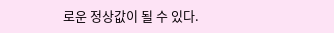로운 정상값이 될 수 있다.